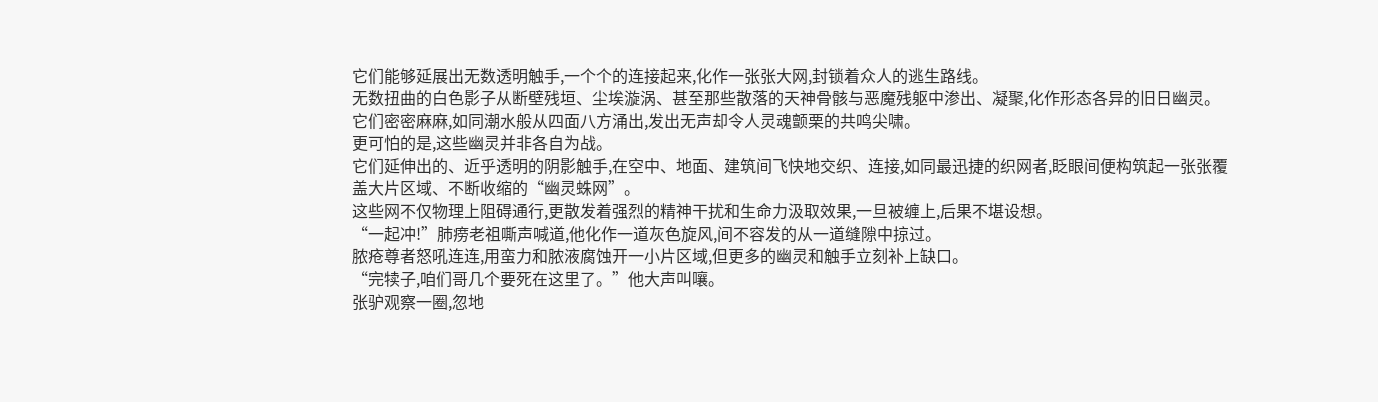它们能够延展出无数透明触手,一个个的连接起来,化作一张张大网,封锁着众人的逃生路线。
无数扭曲的白色影子从断壁残垣、尘埃漩涡、甚至那些散落的天神骨骸与恶魔残躯中渗出、凝聚,化作形态各异的旧日幽灵。
它们密密麻麻,如同潮水般从四面八方涌出,发出无声却令人灵魂颤栗的共鸣尖啸。
更可怕的是,这些幽灵并非各自为战。
它们延伸出的、近乎透明的阴影触手,在空中、地面、建筑间飞快地交织、连接,如同最迅捷的织网者,眨眼间便构筑起一张张覆盖大片区域、不断收缩的“幽灵蛛网”。
这些网不仅物理上阻碍通行,更散发着强烈的精神干扰和生命力汲取效果,一旦被缠上,后果不堪设想。
“一起冲!”肺痨老祖嘶声喊道,他化作一道灰色旋风,间不容发的从一道缝隙中掠过。
脓疮尊者怒吼连连,用蛮力和脓液腐蚀开一小片区域,但更多的幽灵和触手立刻补上缺口。
“完犊子,咱们哥几个要死在这里了。”他大声叫嚷。
张驴观察一圈,忽地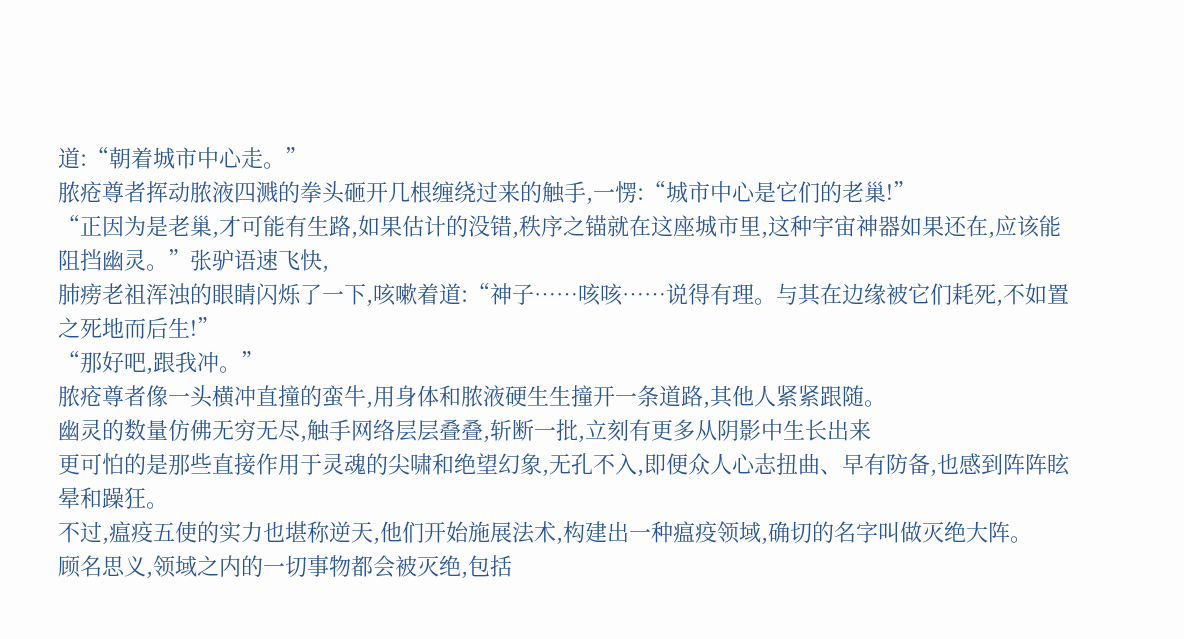道:“朝着城市中心走。”
脓疮尊者挥动脓液四溅的拳头砸开几根缠绕过来的触手,一愣:“城市中心是它们的老巢!”
“正因为是老巢,才可能有生路,如果估计的没错,秩序之锚就在这座城市里,这种宇宙神器如果还在,应该能阻挡幽灵。”张驴语速飞快,
肺痨老祖浑浊的眼睛闪烁了一下,咳嗽着道:“神子……咳咳……说得有理。与其在边缘被它们耗死,不如置之死地而后生!”
“那好吧,跟我冲。”
脓疮尊者像一头横冲直撞的蛮牛,用身体和脓液硬生生撞开一条道路,其他人紧紧跟随。
幽灵的数量仿佛无穷无尽,触手网络层层叠叠,斩断一批,立刻有更多从阴影中生长出来
更可怕的是那些直接作用于灵魂的尖啸和绝望幻象,无孔不入,即便众人心志扭曲、早有防备,也感到阵阵眩晕和躁狂。
不过,瘟疫五使的实力也堪称逆天,他们开始施展法术,构建出一种瘟疫领域,确切的名字叫做灭绝大阵。
顾名思义,领域之内的一切事物都会被灭绝,包括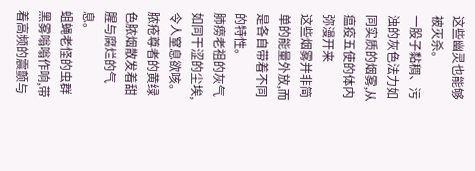这些幽灵也能够被灭杀。
一股子黏稠、污浊的灰色法力如同实质的烟雾,从瘟疫五使的体内弥漫开来
这些烟雾并非简单的能量外放,而是各自带着不同的特性。
肺痨老祖的灰气如同干涩的尘埃,令人窒息欲咳。
脓疮尊者的黄绿色脓烟散发着甜腥与腐烂的气息。
蛆蝇老怪的虫群黑雾嗡嗡作响,带着高频的震颤与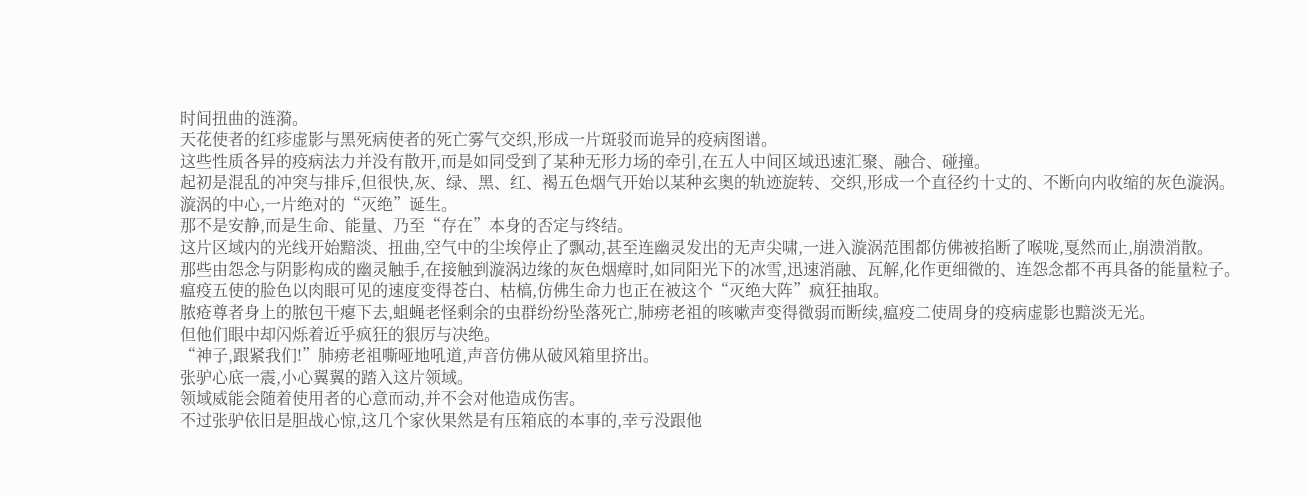时间扭曲的涟漪。
天花使者的红疹虚影与黑死病使者的死亡雾气交织,形成一片斑驳而诡异的疫病图谱。
这些性质各异的疫病法力并没有散开,而是如同受到了某种无形力场的牵引,在五人中间区域迅速汇聚、融合、碰撞。
起初是混乱的冲突与排斥,但很快,灰、绿、黑、红、褐五色烟气开始以某种玄奥的轨迹旋转、交织,形成一个直径约十丈的、不断向内收缩的灰色漩涡。
漩涡的中心,一片绝对的“灭绝”诞生。
那不是安静,而是生命、能量、乃至“存在”本身的否定与终结。
这片区域内的光线开始黯淡、扭曲,空气中的尘埃停止了飘动,甚至连幽灵发出的无声尖啸,一进入漩涡范围都仿佛被掐断了喉咙,戛然而止,崩溃消散。
那些由怨念与阴影构成的幽灵触手,在接触到漩涡边缘的灰色烟瘴时,如同阳光下的冰雪,迅速消融、瓦解,化作更细微的、连怨念都不再具备的能量粒子。
瘟疫五使的脸色以肉眼可见的速度变得苍白、枯槁,仿佛生命力也正在被这个“灭绝大阵”疯狂抽取。
脓疮尊者身上的脓包干瘪下去,蛆蝇老怪剩余的虫群纷纷坠落死亡,肺痨老祖的咳嗽声变得微弱而断续,瘟疫二使周身的疫病虚影也黯淡无光。
但他们眼中却闪烁着近乎疯狂的狠厉与决绝。
“神子,跟紧我们!”肺痨老祖嘶哑地吼道,声音仿佛从破风箱里挤出。
张驴心底一震,小心翼翼的踏入这片领域。
领域威能会随着使用者的心意而动,并不会对他造成伤害。
不过张驴依旧是胆战心惊,这几个家伙果然是有压箱底的本事的,幸亏没跟他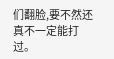们翻脸,要不然还真不一定能打过。